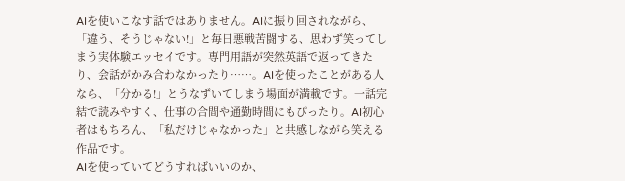AIを使いこなす話ではありません。AIに振り回されながら、「違う、そうじゃない!」と毎日悪戦苦闘する、思わず笑ってしまう実体験エッセイです。専門用語が突然英語で返ってきたり、会話がかみ合わなかったり……。AIを使ったことがある人なら、「分かる!」とうなずいてしまう場面が満載です。一話完結で読みやすく、仕事の合間や通勤時間にもぴったり。AI初心者はもちろん、「私だけじゃなかった」と共感しながら笑える作品です。
AIを使っていてどうすればいいのか、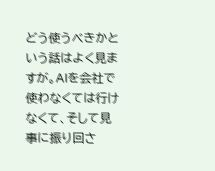どう使うべきかという話はよく見ますが。AIを会社で使わなくては行けなくて、そして見事に振り回さ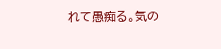れて愚痴る。気の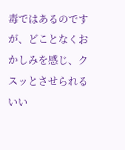毒ではあるのですが、どことなくおかしみを感じ、クスッとさせられるいい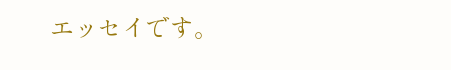エッセイです。